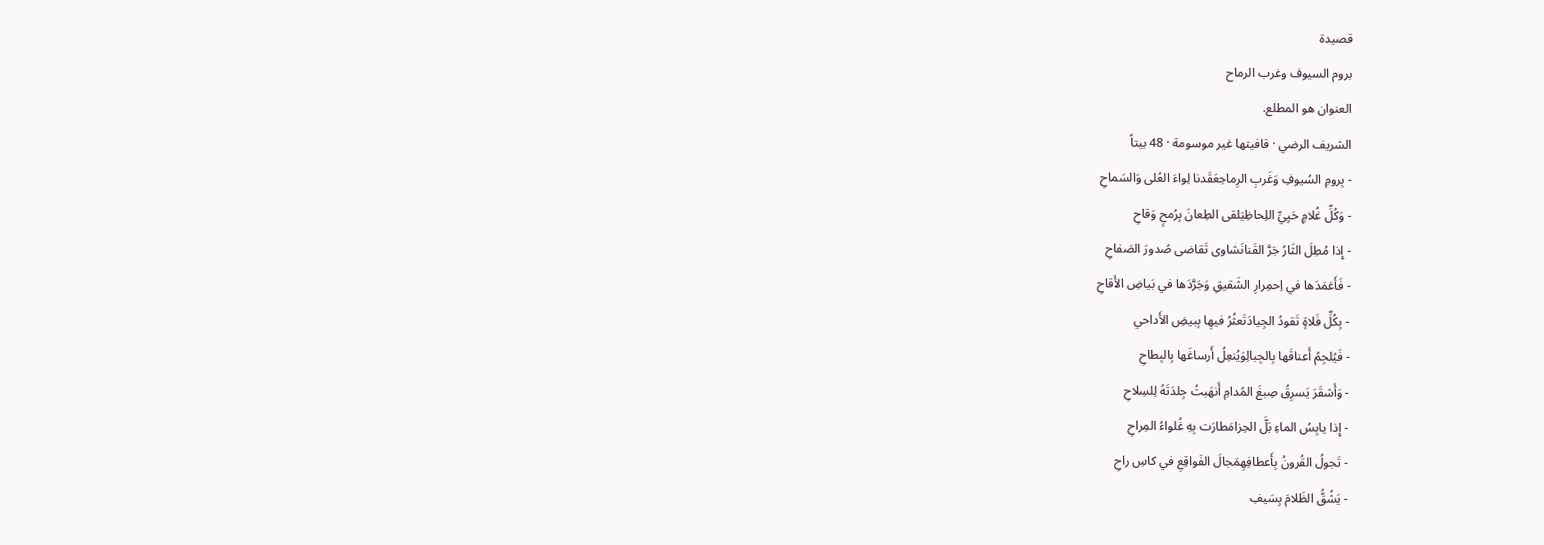قصيدة
بروم السيوف وغرب الرماح
العنوان هو المطلع.
الشريف الرضي · قافيتها غير موسومة · 48 بيتاً
- بِرومِ السُيوفِ وَغَربِ الرِماحِعَقَدنا لِواءَ العُلى وَالسَماحِ
- وَكُلِّ غُلامٍ حَيِيِّ اللِحاظِيَلقى الطِعانَ بِرُمحٍ وَقاحِ
- إِذا مُطِلَ الثَارُ جَرَّ القَنانَشاوى تَقاضى صُدورَ الصَفاحِ
- فَأَغمَدَها في اِحمِرارِ الشَقيقِ وَجَرَّدَها في بَياضِ الأَقاحِ
- بِكُلِّ فَلاةٍ تَقودُ الجِيادَتَعثُرُ فيهِا بِبيضِ الأَداحي
- فَيُلجِمُ أَعناقَها بِالجِبالِوَيُنعِلُ أَرساغَها بِالبِطاحِ
- وَأَشقَرَ يَسرِقُ صِبغَ المُدامِ أَنهَبتُ جِلدَتَهُ لِلسِلاحِ
- إِذا يابِسُ الماءِ بَلَّ الحِزامَطارَت بِهِ غُلواءُ المِراحِ
- تَجولُ القُرونُ بِأَعطافِهِمَجالَ الفَواقِعِ في كاسِ راحِ
- يَشُقُّ الظَلامَ بِسَيفِ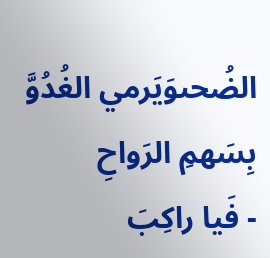الضُحىوَيَرمي الغُدُوَّ بِسَهمِ الرَواحِ
- فَيا راكِبَ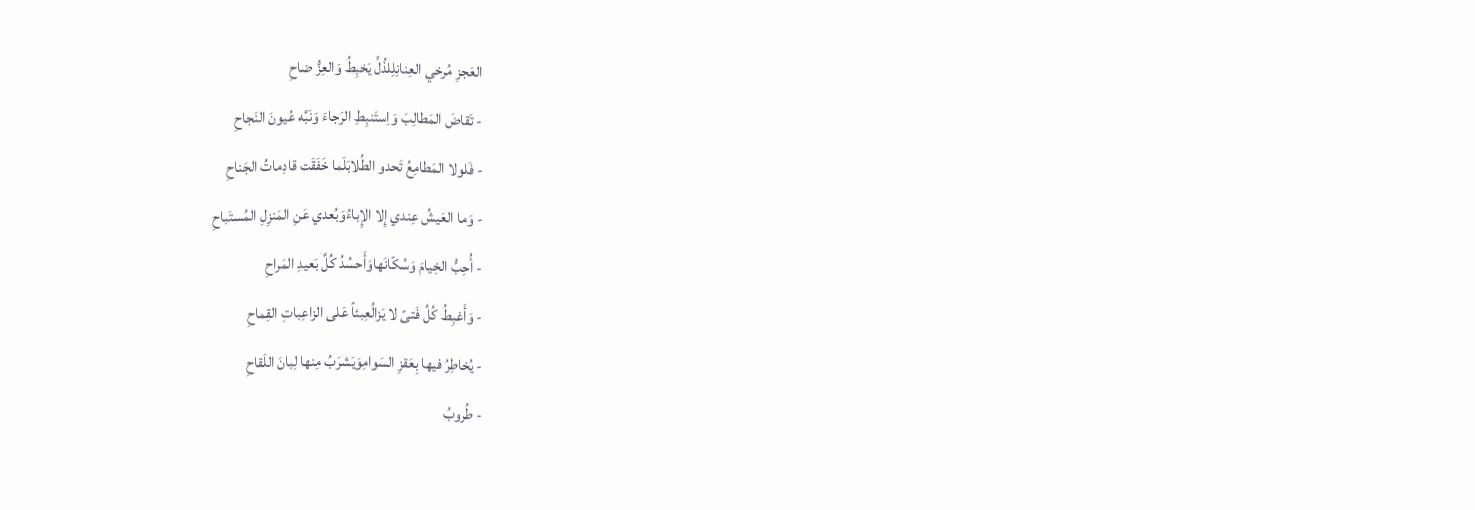العَجزِ مُرخي العِنانِلِلذُلِّ يَخبِطُ وَالعِزُّ ضاحِ
- تَقاضَ المَطالِبَ وَاِستَنبِطِ الرَجاءَ وَنَبَّه عُيونَ النَجاحِ
- فَلولا المَطامِعُ تَحدو الطُلابَلَما خَفَقَت قادِماتُ الجَناحِ
- وَما العَيشُ عِندي إِلا الإِباءُوَبُعدي عَنِ المَنزِلِ المُستَباحِ
- أُحِبُّ الخِيامَ وَسُكّانَهاوَأَحسُدُ كُلَّ بَعيدِ المَراحِ
- وَأَغبِطُ كُلَّ فَتىً لا يَزالُعِبئاً عَلى الزاعِباتِ القِماحِ
- يُخاطِرُ فيها بِعَقزِ السَوامِوَيَشرَبُ مِنها لِبانَ اللَقاحِ
- طُروبُ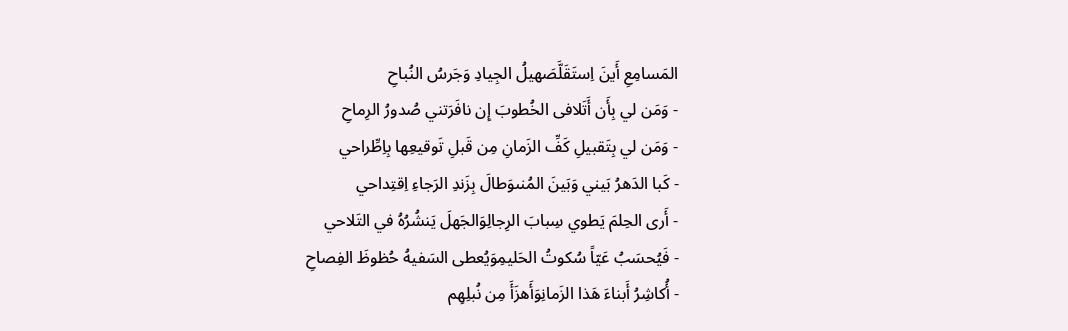المَسامِعِ أَينَ اِستَقَلَّصَهيلُ الجِيادِ وَجَرسُ النُباحِ
- وَمَن لي بِأَن أَتَلافى الخُطوبَ إِن نافَرَتني صُدورُ الرِماحِ
- وَمَن لي بِتَقبيلِ كَفِّ الزَمانِ مِن قَبلِ تَوقيعِها بِاِطِّراحي
- كَبا الدَهرُ بَيني وَبَينَ المُنىوَطالَ بِزَندِ الرَجاءِ اِقتِداحي
- أَرى الحِلمَ يَطوي سِبابَ الرِجالِوَالجَهلَ يَنشُرُهُ في التَلاحي
- فَيُحسَبُ عَيّاً سُكوتُ الحَليمِوَيُعطى السَفيهُ حُظوظَ الفِصاحِ
- أُكاشِرُ أَبناءَ هَذا الزَمانِوَأَهزَأَ مِن نُبلِهِم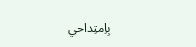بِاِمتِداحي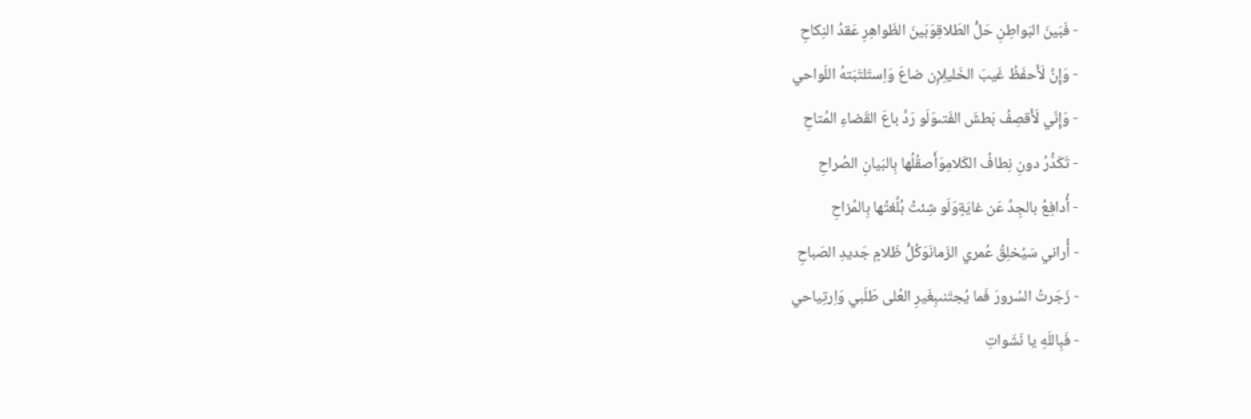- فَبَينَ البَواطِنِ حَلُّ الطَلاقِوَبَينَ الظَواهِرِ عَقدُ النِكاحِ
- وَإِنِّ لَأَحفَظُ غَيبَ الخَليلِإِن ضاعَ وَاِستَلتَبَتهُ اللَواحي
- وَإِنّي لَأَقصِفُ بَطشَ الفَتىوَلَو رَدَّ باعَ القَضاءِ المُتاحِ
- تَكَدُّرُ دونِ نِطافُ الكَلامِوَأَصقُلُها بِالبَيانِ الصُراحِ
- أُدافِعُ بالجِدِّ عَن غايَةٍوَلَو شِئتُ بُلِّغتُها بِالمُزاحِ
- أُراني سَيُخلِقُ عُمري الزَمانَوَكُلُّ ظَلامٍ جَديدِ الصَباحِ
- زَجَرتُ السُرورَ فَما يُجتَنىبِغَيرِ العُلى طَلَبي وَاِرتِياحي
- فَبِاللَهِ يا نَشَواتِ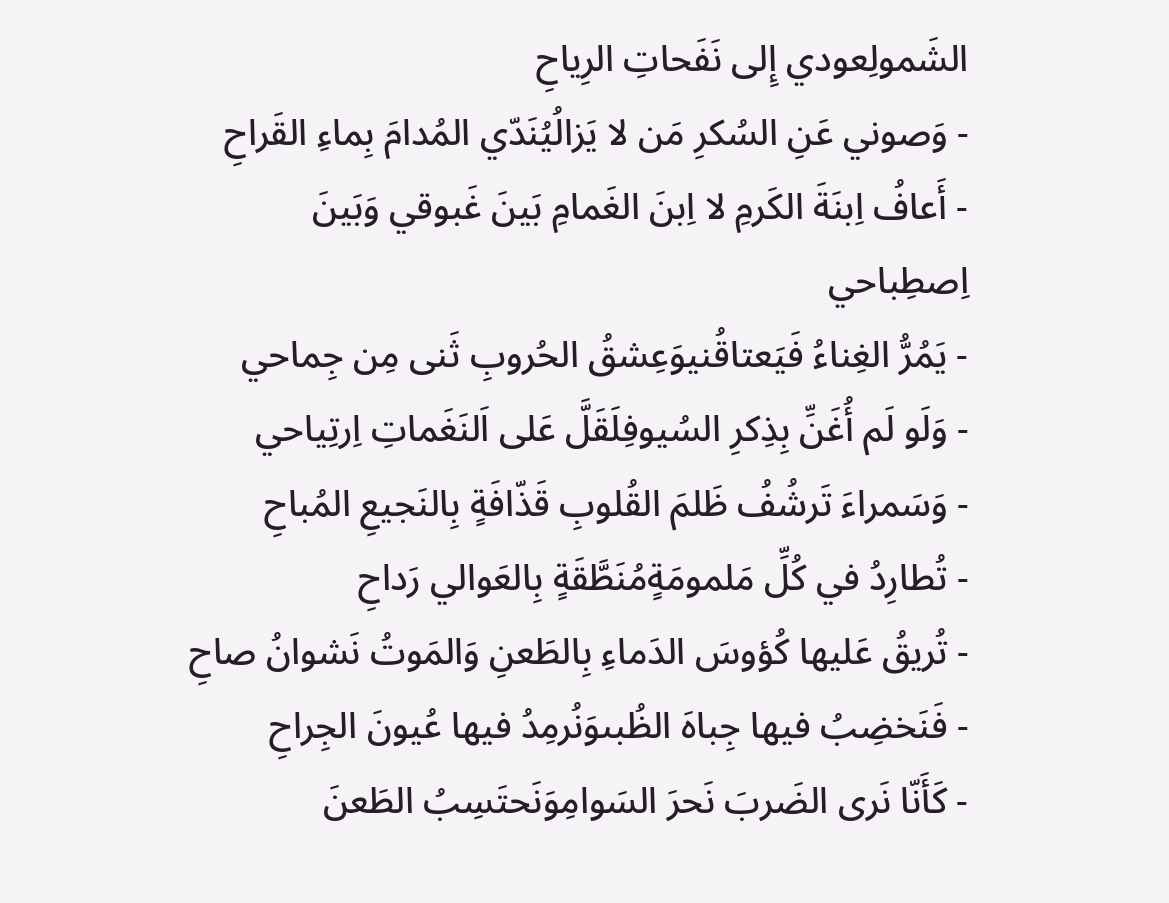الشَمولِعودي إِلى نَفَحاتِ الرِياحِ
- وَصوني عَنِ السُكرِ مَن لا يَزالُيُنَدّي المُدامَ بِماءِ القَراحِ
- أَعافُ اِبنَةَ الكَرمِ لا اِبنَ الغَمامِ بَينَ غَبوقي وَبَينَ اِصطِباحي
- يَمُرُّ الغِناءُ فَيَعتاقُنيوَعِشقُ الحُروبِ ثَنى مِن جِماحي
- وَلَو لَم أُغَنِّ بِذِكرِ السُيوفِلَقَلَّ عَلى اَلنَغَماتِ اِرتِياحي
- وَسَمراءَ تَرشُفُ ظَلمَ القُلوبِ قَذّافَةٍ بِالنَجيعِ المُباحِ
- تُطارِدُ في كُلِّ مَلمومَةٍمُنَطَّقَةٍ بِالعَوالي رَداحِ
- تُريقُ عَليها كُؤوسَ الدَماءِ بِالطَعنِ وَالمَوتُ نَشوانُ صاحِ
- فَنَخضِبُ فيها جِباهَ الظُبىوَنُرمِدُ فيها عُيونَ الجِراحِ
- كَأَنّا نَرى الضَربَ نَحرَ السَوامِوَنَحتَسِبُ الطَعنَ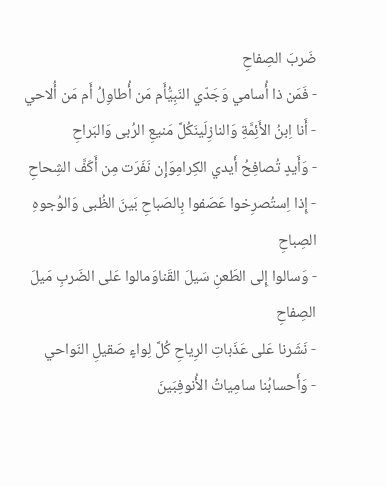ضَربَ الصِفاحِ
- فَمَن ذا أُسامي وَجَدّي النَبِيُّأَم مَن أُطاوِلُ أَم مَن أُلاحي
- أَنا اِبنُ الأَئِمَّةِ وَالنازِلَينَكُلَّ مَنيعِ الرُبى وَالبَراحِ
- وَأَيدٍ تُصافِحُ أَيدي الكِرامِوَإِن نَفَرَت مِن أَكَفَّ الشِحاحِ
- إِذا اِستُصرِخوا عَصَفوا بِالصَباحِ بَينَ الظُبى وَالوُجوهِ الصِباحِ
- وَسالوا إِلى الطَعنِ سَيلَ القَناوَمالوا عَلى الضَربِ مَيلَ الصِفاحِ
- نَشَرنا عَلى عَذَباتِ الرِياحِ كُلَّ لِواءٍ صَقيلِ النَواحي
- وَأَحسابُنا سامِياتُ الأُنوفِبَينَ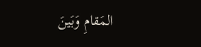المَقامِ وَبَينَ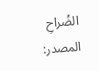الضُراحِ
المصدر: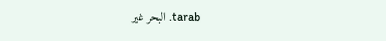tarab. البحر غير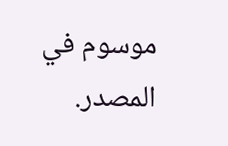موسوم في المصدر.